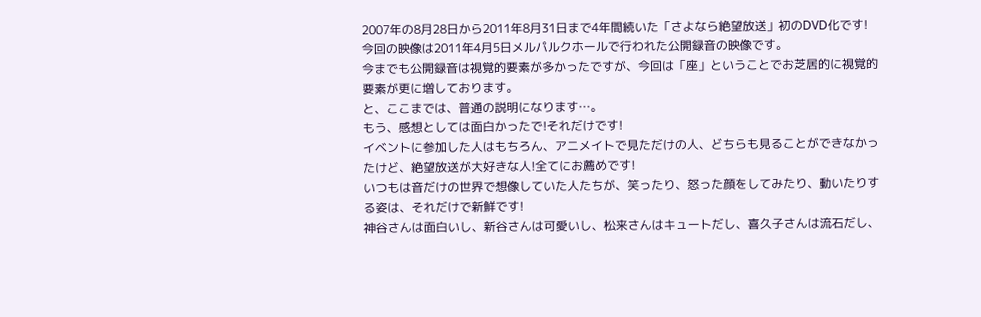2007年の8月28日から2011年8月31日まで4年間続いた「さよなら絶望放送」初のDVD化です!
今回の映像は2011年4月5日メルパルクホールで行われた公開録音の映像です。
今までも公開録音は視覚的要素が多かったですが、今回は「座」ということでお芝居的に視覚的要素が更に増しております。
と、ここまでは、普通の説明になります…。
もう、感想としては面白かったで!それだけです!
イベントに参加した人はもちろん、アニメイトで見ただけの人、どちらも見ることができなかったけど、絶望放送が大好きな人!全てにお薦めです!
いつもは音だけの世界で想像していた人たちが、笑ったり、怒った顔をしてみたり、動いたりする姿は、それだけで新鮮です!
神谷さんは面白いし、新谷さんは可愛いし、松来さんはキュートだし、喜久子さんは流石だし、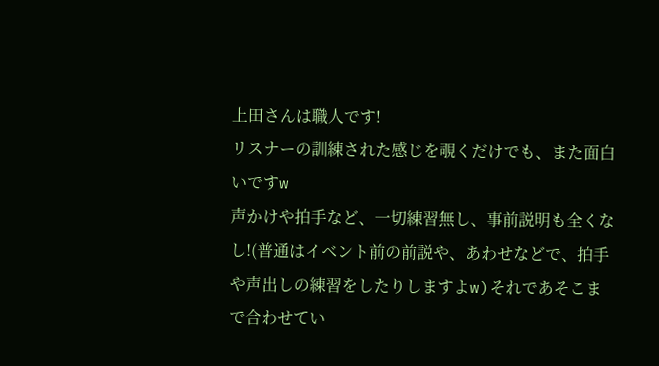上田さんは職人です!
リスナーの訓練された感じを覗くだけでも、また面白いですw
声かけや拍手など、一切練習無し、事前説明も全くなし!(普通はイベント前の前説や、あわせなどで、拍手や声出しの練習をしたりしますよw)それであそこまで合わせてい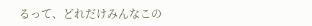るって、どれだけみんなこの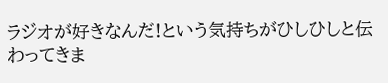ラジオが好きなんだ!という気持ちがひしひしと伝わってきま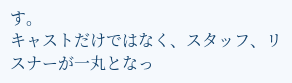す。
キャストだけではなく、スタッフ、リスナーが一丸となっ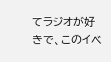てラジオが好きで、このイベ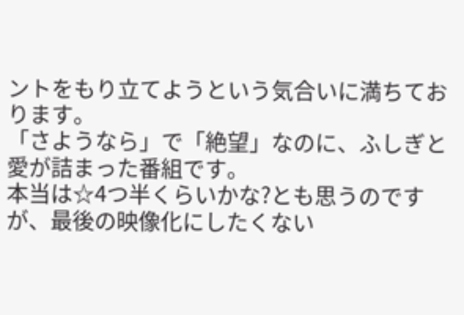ントをもり立てようという気合いに満ちております。
「さようなら」で「絶望」なのに、ふしぎと愛が詰まった番組です。
本当は☆4つ半くらいかな?とも思うのですが、最後の映像化にしたくない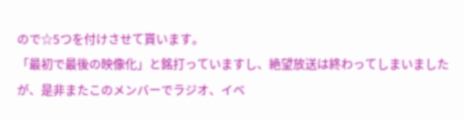ので☆5つを付けさせて貰います。
「最初で最後の映像化」と銘打っていますし、絶望放送は終わってしまいましたが、是非またこのメンバーでラジオ、イベ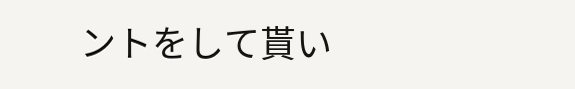ントをして貰い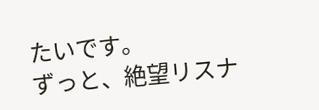たいです。
ずっと、絶望リスナ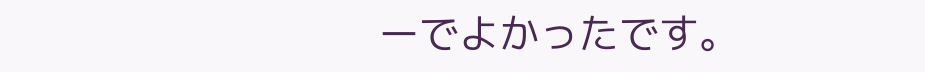ーでよかったです。